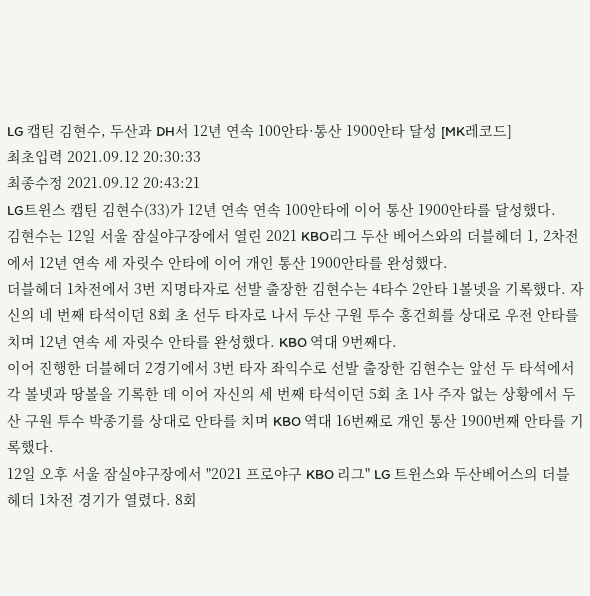LG 캡틴 김현수, 두산과 DH서 12년 연속 100안타·통산 1900안타 달성 [MK레코드]
최초입력 2021.09.12 20:30:33
최종수정 2021.09.12 20:43:21
LG트윈스 캡틴 김현수(33)가 12년 연속 연속 100안타에 이어 통산 1900안타를 달성했다.
김현수는 12일 서울 잠실야구장에서 열린 2021 KBO리그 두산 베어스와의 더블헤더 1, 2차전에서 12년 연속 세 자릿수 안타에 이어 개인 통산 1900안타를 완성했다.
더블헤더 1차전에서 3번 지명타자로 선발 출장한 김현수는 4타수 2안타 1볼넷을 기록했다. 자신의 네 번째 타석이던 8회 초 선두 타자로 나서 두산 구원 투수 홍건희를 상대로 우전 안타를 치며 12년 연속 세 자릿수 안타를 완성했다. KBO 역대 9번째다.
이어 진행한 더블헤더 2경기에서 3번 타자 좌익수로 선발 출장한 김현수는 앞선 두 타석에서 각 볼넷과 땅볼을 기록한 데 이어 자신의 세 번째 타석이던 5회 초 1사 주자 없는 상황에서 두산 구원 투수 박종기를 상대로 안타를 치며 KBO 역대 16번째로 개인 통산 1900번째 안타를 기록했다.
12일 오후 서울 잠실야구장에서 "2021 프로야구 KBO 리그" LG 트윈스와 두산베어스의 더블헤더 1차전 경기가 열렸다. 8회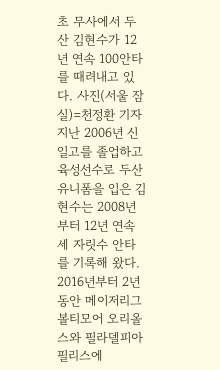초 무사에서 두산 김현수가 12년 연속 100안타를 때려내고 있다. 사진(서울 잠실)=천정환 기자
지난 2006년 신일고를 졸업하고 육성선수로 두산 유니폼을 입은 김현수는 2008년부터 12년 연속 세 자릿수 안타를 기록해 왔다. 2016년부터 2년 동안 메이저리그 볼티모어 오리올스와 필라델피아 필리스에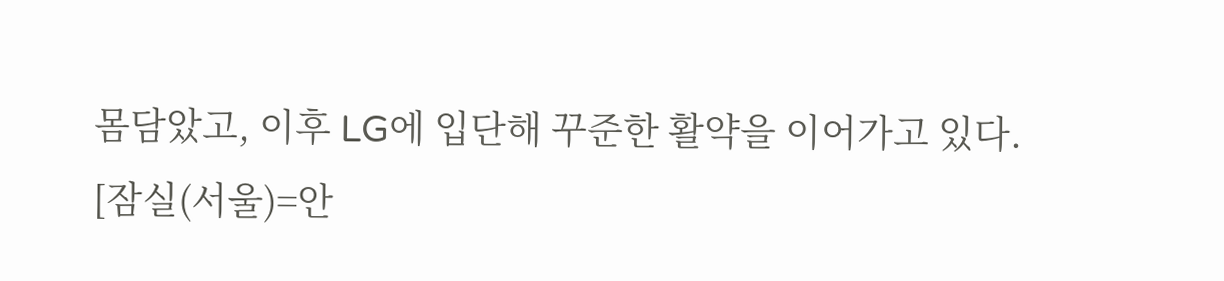몸담았고, 이후 LG에 입단해 꾸준한 활약을 이어가고 있다.
[잠실(서울)=안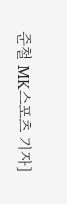준철 MK스포츠 기자]